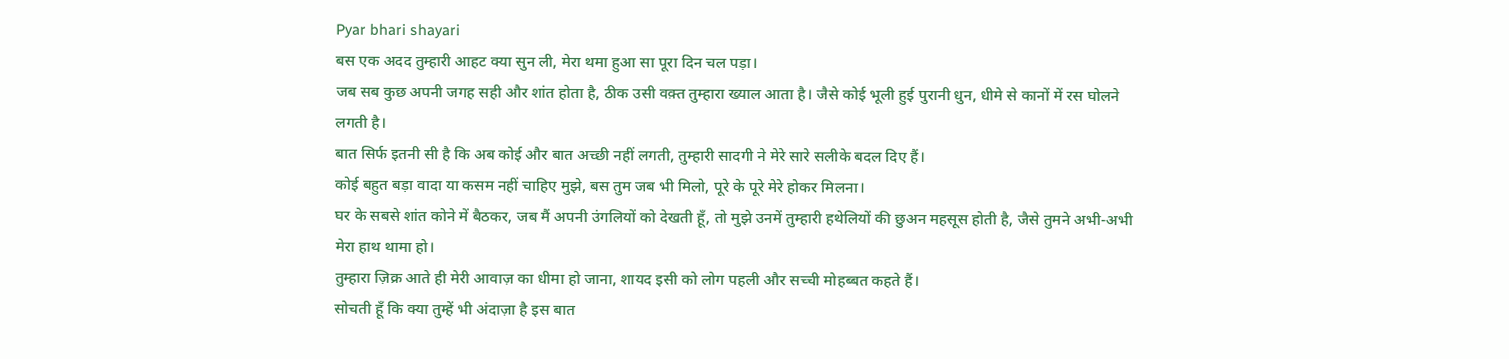Pyar bhari shayari
बस एक अदद तुम्हारी आहट क्या सुन ली, मेरा थमा हुआ सा पूरा दिन चल पड़ा।
जब सब कुछ अपनी जगह सही और शांत होता है, ठीक उसी वक़्त तुम्हारा ख्याल आता है। जैसे कोई भूली हुई पुरानी धुन, धीमे से कानों में रस घोलने लगती है।
बात सिर्फ इतनी सी है कि अब कोई और बात अच्छी नहीं लगती, तुम्हारी सादगी ने मेरे सारे सलीके बदल दिए हैं।
कोई बहुत बड़ा वादा या कसम नहीं चाहिए मुझे, बस तुम जब भी मिलो, पूरे के पूरे मेरे होकर मिलना।
घर के सबसे शांत कोने में बैठकर, जब मैं अपनी उंगलियों को देखती हूँ, तो मुझे उनमें तुम्हारी हथेलियों की छुअन महसूस होती है, जैसे तुमने अभी-अभी मेरा हाथ थामा हो।
तुम्हारा ज़िक्र आते ही मेरी आवाज़ का धीमा हो जाना, शायद इसी को लोग पहली और सच्ची मोहब्बत कहते हैं।
सोचती हूँ कि क्या तुम्हें भी अंदाज़ा है इस बात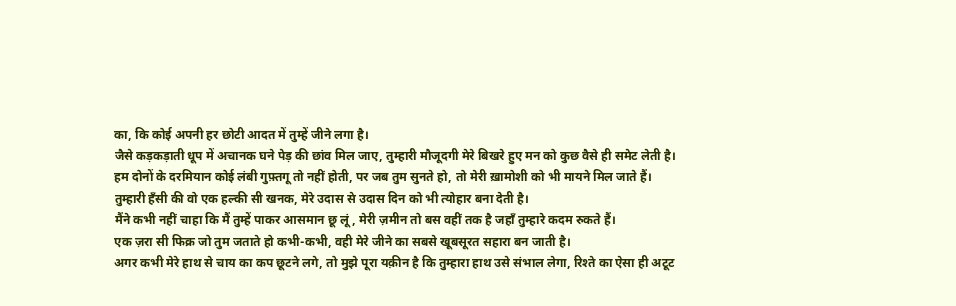का, कि कोई अपनी हर छोटी आदत में तुम्हें जीने लगा है।
जैसे कड़कड़ाती धूप में अचानक घने पेड़ की छांव मिल जाए, तुम्हारी मौजूदगी मेरे बिखरे हुए मन को कुछ वैसे ही समेट लेती है।
हम दोनों के दरमियान कोई लंबी गुफ़्तगू तो नहीं होती, पर जब तुम सुनते हो, तो मेरी ख़ामोशी को भी मायने मिल जाते हैं।
तुम्हारी हँसी की वो एक हल्की सी खनक, मेरे उदास से उदास दिन को भी त्योहार बना देती है।
मैंने कभी नहीं चाहा कि मैं तुम्हें पाकर आसमान छू लूं, मेरी ज़मीन तो बस वहीं तक है जहाँ तुम्हारे कदम रुकते हैं।
एक ज़रा सी फिक्र जो तुम जताते हो कभी-कभी, वही मेरे जीने का सबसे खूबसूरत सहारा बन जाती है।
अगर कभी मेरे हाथ से चाय का कप छूटने लगे, तो मुझे पूरा यक़ीन है कि तुम्हारा हाथ उसे संभाल लेगा, रिश्ते का ऐसा ही अटूट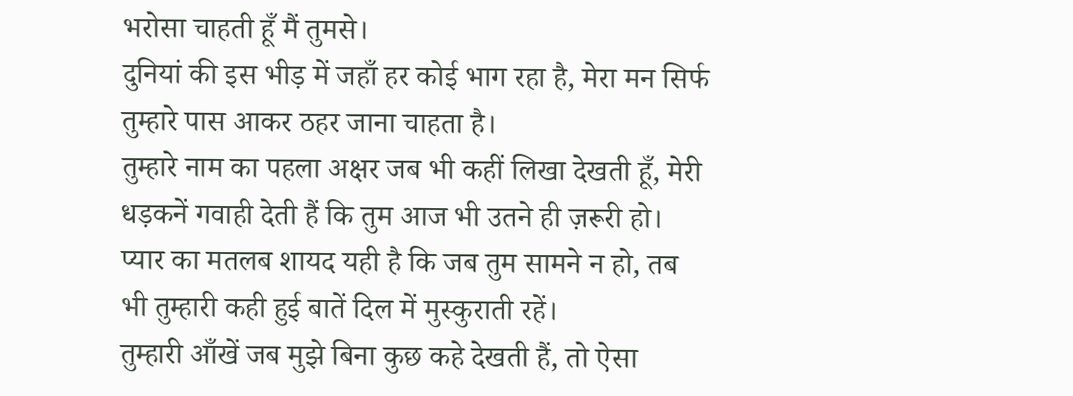भरोसा चाहती हूँ मैं तुमसे।
दुनियां की इस भीड़ में जहाँ हर कोई भाग रहा है, मेरा मन सिर्फ तुम्हारे पास आकर ठहर जाना चाहता है।
तुम्हारे नाम का पहला अक्षर जब भी कहीं लिखा देखती हूँ, मेरी धड़कनें गवाही देती हैं कि तुम आज भी उतने ही ज़रूरी हो।
प्यार का मतलब शायद यही है कि जब तुम सामने न हो, तब भी तुम्हारी कही हुई बातें दिल में मुस्कुराती रहें।
तुम्हारी आँखें जब मुझे बिना कुछ कहे देखती हैं, तो ऐसा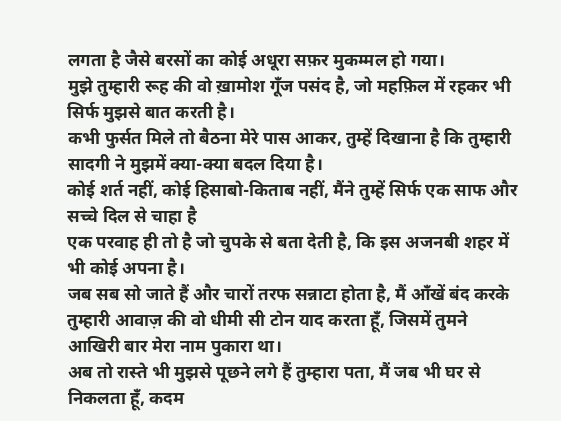लगता है जैसे बरसों का कोई अधूरा सफ़र मुकम्मल हो गया।
मुझे तुम्हारी रूह की वो ख़ामोश गूँज पसंद है, जो महफ़िल में रहकर भी सिर्फ मुझसे बात करती है।
कभी फुर्सत मिले तो बैठना मेरे पास आकर, तुम्हें दिखाना है कि तुम्हारी सादगी ने मुझमें क्या-क्या बदल दिया है।
कोई शर्त नहीं, कोई हिसाबो-किताब नहीं, मैंने तुम्हें सिर्फ एक साफ और सच्चे दिल से चाहा है
एक परवाह ही तो है जो चुपके से बता देती है, कि इस अजनबी शहर में भी कोई अपना है।
जब सब सो जाते हैं और चारों तरफ सन्नाटा होता है, मैं आँखें बंद करके तुम्हारी आवाज़ की वो धीमी सी टोन याद करता हूँ, जिसमें तुमने आखिरी बार मेरा नाम पुकारा था।
अब तो रास्ते भी मुझसे पूछने लगे हैं तुम्हारा पता, मैं जब भी घर से निकलता हूँ, कदम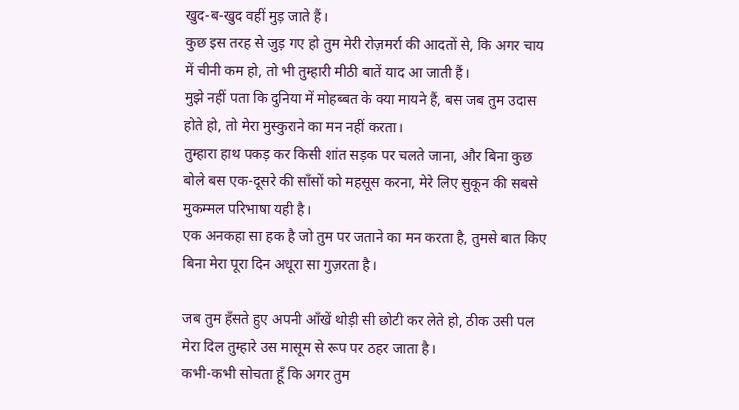खुद-ब-खुद वहीं मुड़ जाते हैं।
कुछ इस तरह से जुड़ गए हो तुम मेरी रोज़मर्रा की आदतों से, कि अगर चाय में चीनी कम हो, तो भी तुम्हारी मीठी बातें याद आ जाती हैं।
मुझे नहीं पता कि दुनिया में मोहब्बत के क्या मायने हैं, बस जब तुम उदास होते हो, तो मेरा मुस्कुराने का मन नहीं करता।
तुम्हारा हाथ पकड़ कर किसी शांत सड़क पर चलते जाना, और बिना कुछ बोले बस एक-दूसरे की साँसों को महसूस करना, मेरे लिए सुकून की सबसे मुकम्मल परिभाषा यही है।
एक अनकहा सा हक है जो तुम पर जताने का मन करता है, तुमसे बात किए बिना मेरा पूरा दिन अधूरा सा गुज़रता है।

जब तुम हँसते हुए अपनी आँखें थोड़ी सी छोटी कर लेते हो, ठीक उसी पल मेरा दिल तुम्हारे उस मासूम से रूप पर ठहर जाता है।
कभी-कभी सोचता हूँ कि अगर तुम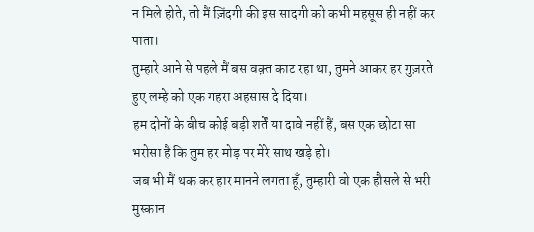न मिले होते, तो मैं ज़िंदगी की इस सादगी को कभी महसूस ही नहीं कर पाता।
तुम्हारे आने से पहले मैं बस वक़्त काट रहा था, तुमने आकर हर गुज़रते हुए लम्हे को एक गहरा अहसास दे दिया।
हम दोनों के बीच कोई बड़ी शर्तें या दावे नहीं हैं, बस एक छोटा सा भरोसा है कि तुम हर मोड़ पर मेरे साथ खड़े हो।
जब भी मैं थक कर हार मानने लगता हूँ, तुम्हारी वो एक हौसले से भरी मुस्कान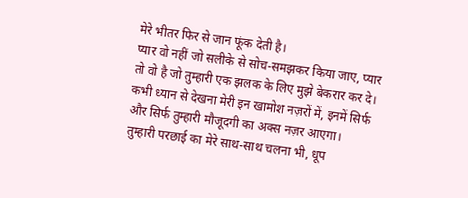मेरे भीतर फिर से जान फूंक देती है।
प्यार वो नहीं जो सलीके से सोच-समझकर किया जाए, प्यार तो वो है जो तुम्हारी एक झलक के लिए मुझे बेकरार कर दे।
कभी ध्यान से देखना मेरी इन खामोश नज़रों में, इनमें सिर्फ और सिर्फ तुम्हारी मौजूदगी का अक्स नज़र आएगा।
तुम्हारी परछाई का मेरे साथ-साथ चलना भी, धूप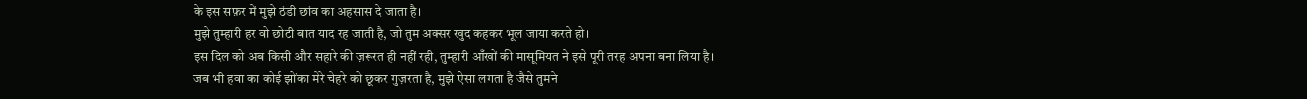के इस सफ़र में मुझे ठंडी छांव का अहसास दे जाता है।
मुझे तुम्हारी हर वो छोटी बात याद रह जाती है, जो तुम अक्सर खुद कहकर भूल जाया करते हो।
इस दिल को अब किसी और सहारे की ज़रूरत ही नहीं रही, तुम्हारी आँखों की मासूमियत ने इसे पूरी तरह अपना बना लिया है।
जब भी हवा का कोई झोंका मेरे चेहरे को छूकर गुज़रता है, मुझे ऐसा लगता है जैसे तुमने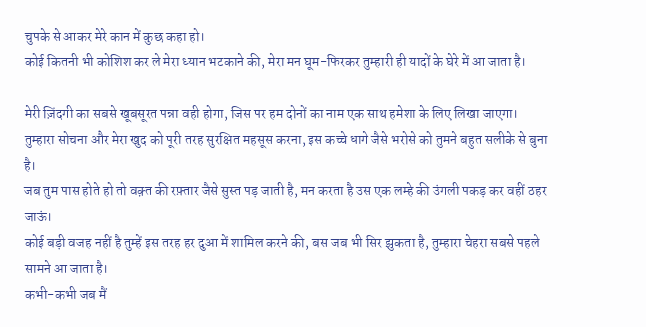चुपके से आकर मेरे कान में कुछ कहा हो।
कोई कितनी भी कोशिश कर ले मेरा ध्यान भटकाने की, मेरा मन घूम-फिरकर तुम्हारी ही यादों के घेरे में आ जाता है।

मेरी ज़िंदगी का सबसे खूबसूरत पन्ना वही होगा, जिस पर हम दोनों का नाम एक साथ हमेशा के लिए लिखा जाएगा।
तुम्हारा सोचना और मेरा खुद को पूरी तरह सुरक्षित महसूस करना, इस कच्चे धागे जैसे भरोसे को तुमने बहुत सलीके से बुना है।
जब तुम पास होते हो तो वक़्त की रफ़्तार जैसे सुस्त पड़ जाती है, मन करता है उस एक लम्हे की उंगली पकड़ कर वहीं ठहर जाऊं।
कोई बड़ी वजह नहीं है तुम्हें इस तरह हर दुआ में शामिल करने की, बस जब भी सिर झुकता है, तुम्हारा चेहरा सबसे पहले सामने आ जाता है।
कभी-कभी जब मैं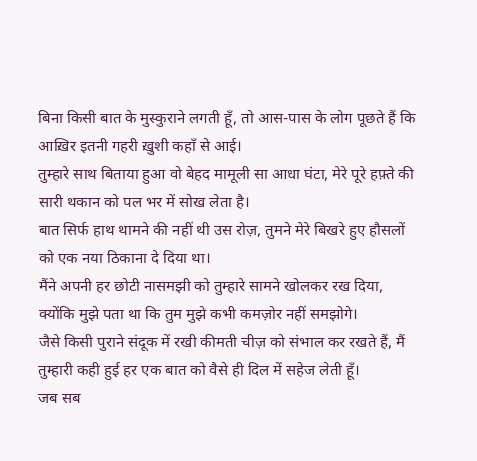बिना किसी बात के मुस्कुराने लगती हूँ, तो आस-पास के लोग पूछते हैं कि आख़िर इतनी गहरी ख़ुशी कहाँ से आई।
तुम्हारे साथ बिताया हुआ वो बेहद मामूली सा आधा घंटा, मेरे पूरे हफ़्ते की सारी थकान को पल भर में सोख लेता है।
बात सिर्फ हाथ थामने की नहीं थी उस रोज़, तुमने मेरे बिखरे हुए हौसलों को एक नया ठिकाना दे दिया था।
मैंने अपनी हर छोटी नासमझी को तुम्हारे सामने खोलकर रख दिया, क्योंकि मुझे पता था कि तुम मुझे कभी कमज़ोर नहीं समझोगे।
जैसे किसी पुराने संदूक में रखी कीमती चीज़ को संभाल कर रखते हैं, मैं तुम्हारी कही हुई हर एक बात को वैसे ही दिल में सहेज लेती हूँ।
जब सब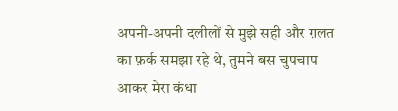अपनी-अपनी दलीलों से मुझे सही और ग़लत का फ़र्क समझा रहे थे, तुमने बस चुपचाप आकर मेरा कंधा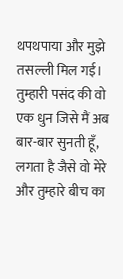थपथपाया और मुझे तसल्ली मिल गई।
तुम्हारी पसंद की वो एक धुन जिसे मैं अब बार-बार सुनती हूँ, लगता है जैसे वो मेरे और तुम्हारे बीच का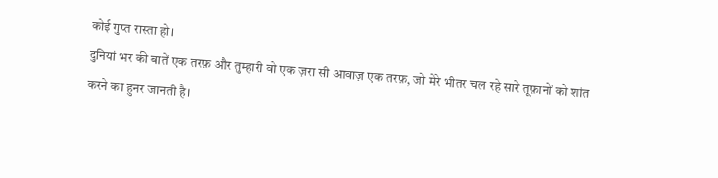कोई गुप्त रास्ता हो।
दुनियां भर की बातें एक तरफ़ और तुम्हारी वो एक ज़रा सी आवाज़ एक तरफ़, जो मेरे भीतर चल रहे सारे तूफ़ानों को शांत करने का हुनर जानती है।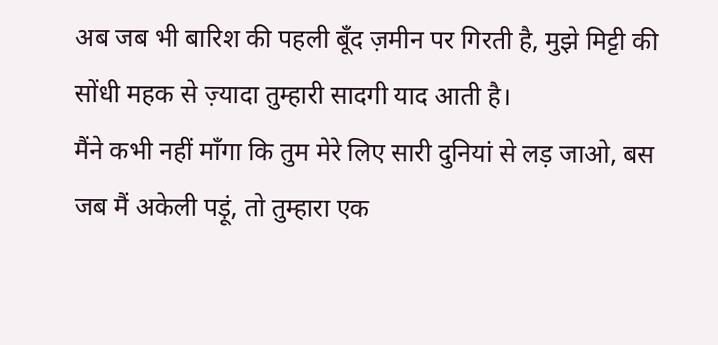अब जब भी बारिश की पहली बूँद ज़मीन पर गिरती है, मुझे मिट्टी की सोंधी महक से ज़्यादा तुम्हारी सादगी याद आती है।
मैंने कभी नहीं माँगा कि तुम मेरे लिए सारी दुनियां से लड़ जाओ, बस जब मैं अकेली पड़ूं, तो तुम्हारा एक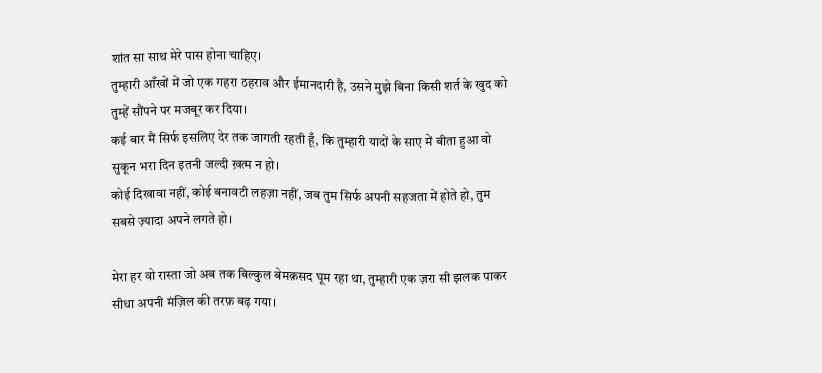शांत सा साथ मेरे पास होना चाहिए।
तुम्हारी आँखों में जो एक गहरा ठहराव और ईमानदारी है, उसने मुझे बिना किसी शर्त के खुद को तुम्हें सौंपने पर मजबूर कर दिया।
कई बार मैं सिर्फ इसलिए देर तक जागती रहती हूँ, कि तुम्हारी यादों के साए में बीता हुआ वो सुकून भरा दिन इतनी जल्दी ख़त्म न हो।
कोई दिखावा नहीं, कोई बनावटी लहज़ा नहीं, जब तुम सिर्फ अपनी सहजता में होते हो, तुम सबसे ज़्यादा अपने लगते हो।

मेरा हर वो रास्ता जो अब तक बिल्कुल बेमक़सद घूम रहा था, तुम्हारी एक ज़रा सी झलक पाकर सीधा अपनी मंज़िल की तरफ़ बढ़ गया।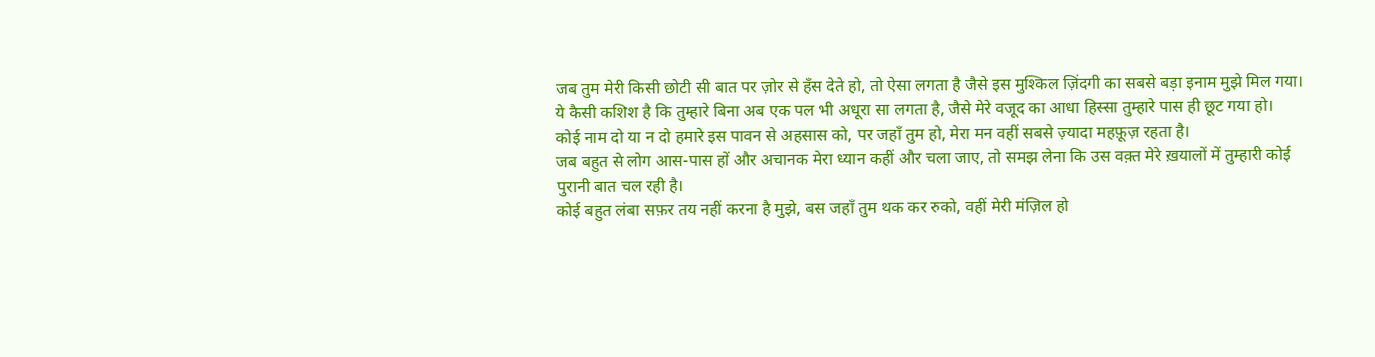जब तुम मेरी किसी छोटी सी बात पर ज़ोर से हँस देते हो, तो ऐसा लगता है जैसे इस मुश्किल ज़िंदगी का सबसे बड़ा इनाम मुझे मिल गया।
ये कैसी कशिश है कि तुम्हारे बिना अब एक पल भी अधूरा सा लगता है, जैसे मेरे वजूद का आधा हिस्सा तुम्हारे पास ही छूट गया हो।
कोई नाम दो या न दो हमारे इस पावन से अहसास को, पर जहाँ तुम हो, मेरा मन वहीं सबसे ज़्यादा महफ़ूज़ रहता है।
जब बहुत से लोग आस-पास हों और अचानक मेरा ध्यान कहीं और चला जाए, तो समझ लेना कि उस वक़्त मेरे ख़यालों में तुम्हारी कोई पुरानी बात चल रही है।
कोई बहुत लंबा सफ़र तय नहीं करना है मुझे, बस जहाँ तुम थक कर रुको, वहीं मेरी मंज़िल हो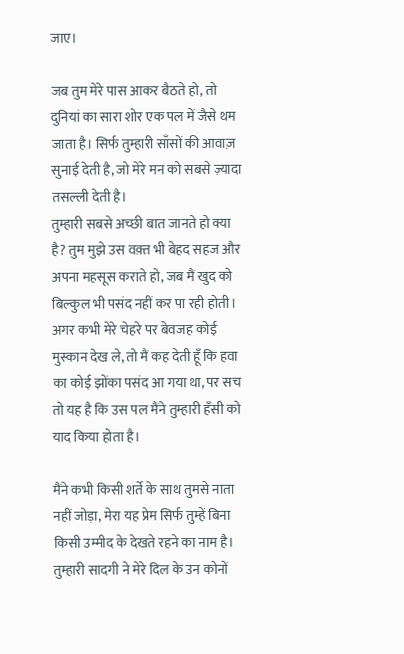जाए।

जब तुम मेरे पास आकर बैठते हो, तो दुनियां का सारा शोर एक पल में जैसे थम जाता है। सिर्फ तुम्हारी साँसों की आवाज़ सुनाई देती है, जो मेरे मन को सबसे ज़्यादा तसल्ली देती है।
तुम्हारी सबसे अच्छी बात जानते हो क्या है? तुम मुझे उस वक़्त भी बेहद सहज और अपना महसूस कराते हो, जब मैं खुद को बिल्कुल भी पसंद नहीं कर पा रही होती।
अगर कभी मेरे चेहरे पर बेवजह कोई मुस्कान देख ले, तो मैं कह देती हूँ कि हवा का कोई झोंका पसंद आ गया था, पर सच तो यह है कि उस पल मैंने तुम्हारी हँसी को याद किया होता है।

मैंने कभी किसी शर्ते के साथ तुमसे नाता नहीं जोड़ा, मेरा यह प्रेम सिर्फ तुम्हें बिना किसी उम्मीद के देखते रहने का नाम है।
तुम्हारी सादगी ने मेरे दिल के उन कोनों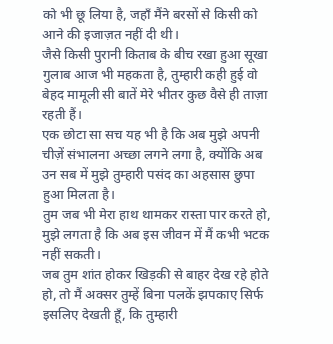को भी छू लिया है, जहाँ मैंने बरसों से किसी को आने की इजाज़त नहीं दी थी।
जैसे किसी पुरानी किताब के बीच रखा हुआ सूखा गुलाब आज भी महकता है, तुम्हारी कही हुई वो बेहद मामूली सी बातें मेरे भीतर कुछ वैसे ही ताज़ा रहती हैं।
एक छोटा सा सच यह भी है कि अब मुझे अपनी चीज़ें संभालना अच्छा लगने लगा है, क्योंकि अब उन सब में मुझे तुम्हारी पसंद का अहसास छुपा हुआ मिलता है।
तुम जब भी मेरा हाथ थामकर रास्ता पार करते हो, मुझे लगता है कि अब इस जीवन में मैं कभी भटक नहीं सकती।
जब तुम शांत होकर खिड़की से बाहर देख रहे होते हो, तो मैं अक्सर तुम्हें बिना पलकें झपकाए सिर्फ इसलिए देखती हूँ, कि तुम्हारी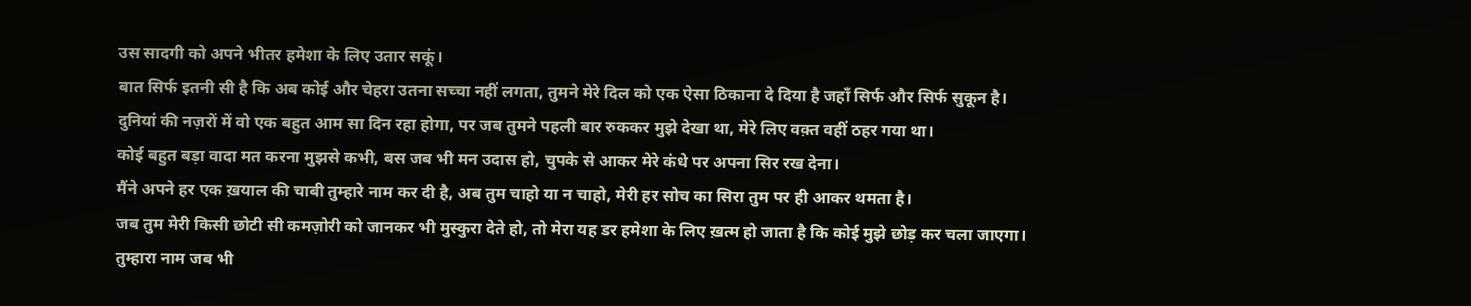उस सादगी को अपने भीतर हमेशा के लिए उतार सकूं।
बात सिर्फ इतनी सी है कि अब कोई और चेहरा उतना सच्चा नहीं लगता, तुमने मेरे दिल को एक ऐसा ठिकाना दे दिया है जहाँ सिर्फ और सिर्फ सुकून है।
दुनियां की नज़रों में वो एक बहुत आम सा दिन रहा होगा, पर जब तुमने पहली बार रुककर मुझे देखा था, मेरे लिए वक़्त वहीं ठहर गया था।
कोई बहुत बड़ा वादा मत करना मुझसे कभी, बस जब भी मन उदास हो, चुपके से आकर मेरे कंधे पर अपना सिर रख देना।
मैंने अपने हर एक ख़याल की चाबी तुम्हारे नाम कर दी है, अब तुम चाहो या न चाहो, मेरी हर सोच का सिरा तुम पर ही आकर थमता है।
जब तुम मेरी किसी छोटी सी कमज़ोरी को जानकर भी मुस्कुरा देते हो, तो मेरा यह डर हमेशा के लिए ख़त्म हो जाता है कि कोई मुझे छोड़ कर चला जाएगा।
तुम्हारा नाम जब भी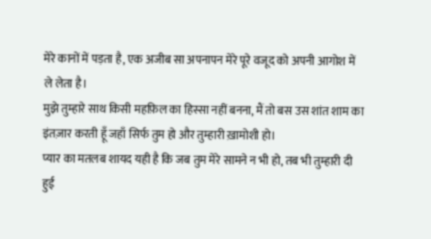मेरे कानों में पड़ता है, एक अजीब सा अपनापन मेरे पूरे वजूद को अपनी आगोश में ले लेता है।
मुझे तुम्हारे साथ किसी महफ़िल का हिस्सा नहीं बनना, मैं तो बस उस शांत शाम का इंतज़ार करती हूँ जहाँ सिर्फ तुम हो और तुम्हारी ख़ामोशी हो।
प्यार का मतलब शायद यही है कि जब तुम मेरे सामने न भी हो, तब भी तुम्हारी दी हुई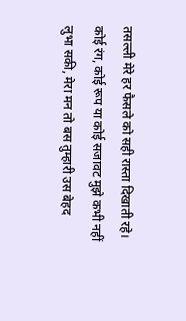तसल्ली मेरे हर फैसले को सही रास्ता दिखाती रहे।
कोई रंग, कोई रूप या कोई सजावट मुझे कभी नहीं लुभा सकी, मेरा मन तो बस तुम्हारी उस बेहद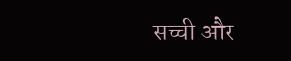सच्ची और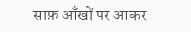साफ़ आँखों पर आकर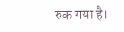रुक गया है।